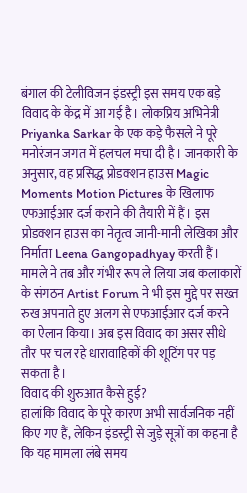बंगाल की टेलीविजन इंडस्ट्री इस समय एक बड़े विवाद के केंद्र में आ गई है। लोकप्रिय अभिनेत्री Priyanka Sarkar के एक कड़े फैसले ने पूरे मनोरंजन जगत में हलचल मचा दी है। जानकारी के अनुसार, वह प्रसिद्ध प्रोडक्शन हाउस Magic Moments Motion Pictures के खिलाफ एफआईआर दर्ज कराने की तैयारी में हैं। इस प्रोडक्शन हाउस का नेतृत्व जानी-मानी लेखिका और निर्माता Leena Gangopadhyay करती हैं।
मामले ने तब और गंभीर रूप ले लिया जब कलाकारों के संगठन Artist Forum ने भी इस मुद्दे पर सख्त रुख अपनाते हुए अलग से एफआईआर दर्ज करने का ऐलान किया। अब इस विवाद का असर सीधे तौर पर चल रहे धारावाहिकों की शूटिंग पर पड़ सकता है।
विवाद की शुरुआत कैसे हुई?
हालांकि विवाद के पूरे कारण अभी सार्वजनिक नहीं किए गए हैं, लेकिन इंडस्ट्री से जुड़े सूत्रों का कहना है कि यह मामला लंबे समय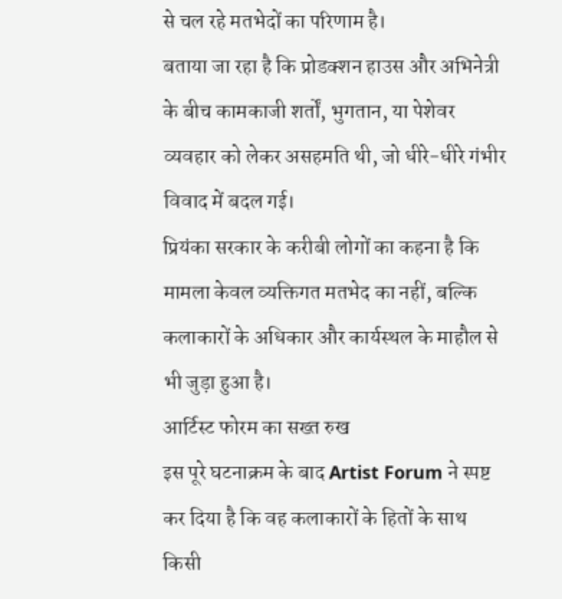से चल रहे मतभेदों का परिणाम है।
बताया जा रहा है कि प्रोडक्शन हाउस और अभिनेत्री के बीच कामकाजी शर्तों, भुगतान, या पेशेवर व्यवहार को लेकर असहमति थी, जो धीरे-धीरे गंभीर विवाद में बदल गई।
प्रियंका सरकार के करीबी लोगों का कहना है कि मामला केवल व्यक्तिगत मतभेद का नहीं, बल्कि कलाकारों के अधिकार और कार्यस्थल के माहौल से भी जुड़ा हुआ है।
आर्टिस्ट फोरम का सख्त रुख
इस पूरे घटनाक्रम के बाद Artist Forum ने स्पष्ट कर दिया है कि वह कलाकारों के हितों के साथ किसी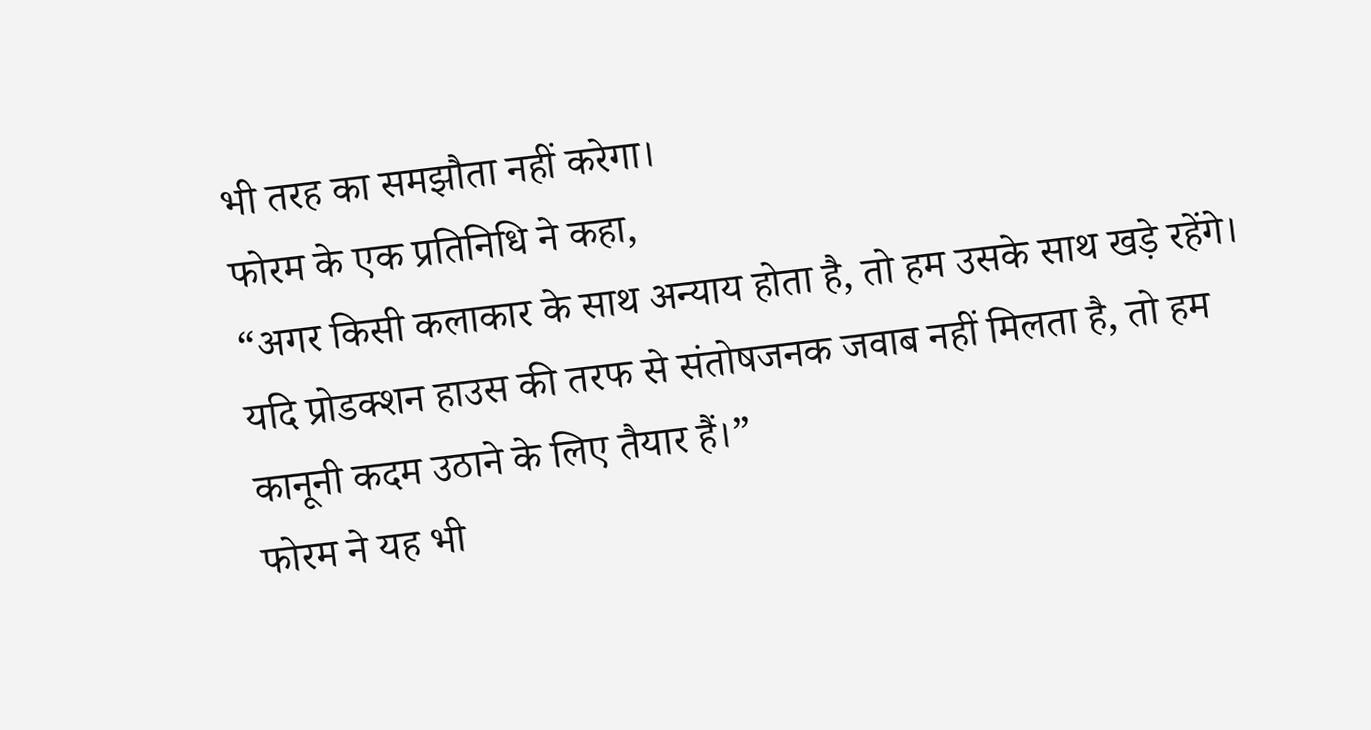भी तरह का समझौता नहीं करेगा।
फोरम के एक प्रतिनिधि ने कहा,
“अगर किसी कलाकार के साथ अन्याय होता है, तो हम उसके साथ खड़े रहेंगे। यदि प्रोडक्शन हाउस की तरफ से संतोषजनक जवाब नहीं मिलता है, तो हम कानूनी कदम उठाने के लिए तैयार हैं।”
फोरम ने यह भी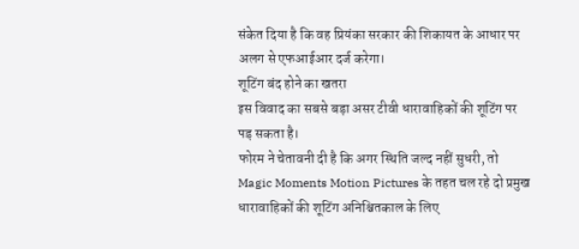संकेत दिया है कि वह प्रियंका सरकार की शिकायत के आधार पर अलग से एफआईआर दर्ज करेगा।
शूटिंग बंद होने का खतरा
इस विवाद का सबसे बड़ा असर टीवी धारावाहिकों की शूटिंग पर पड़ सकता है।
फोरम ने चेतावनी दी है कि अगर स्थिति जल्द नहीं सुधरी, तो Magic Moments Motion Pictures के तहत चल रहे दो प्रमुख धारावाहिकों की शूटिंग अनिश्चितकाल के लिए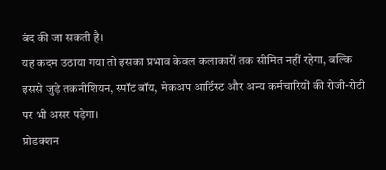बंद की जा सकती है।
यह कदम उठाया गया तो इसका प्रभाव केवल कलाकारों तक सीमित नहीं रहेगा, बल्कि इससे जुड़े तकनीशियन, स्पॉट बॉय, मेकअप आर्टिस्ट और अन्य कर्मचारियों की रोजी-रोटी पर भी असर पड़ेगा।
प्रोडक्शन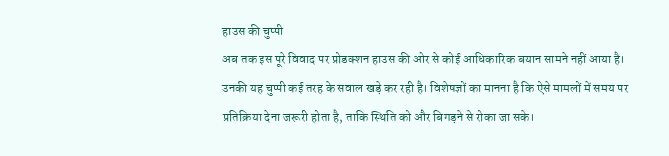हाउस की चुप्पी
अब तक इस पूरे विवाद पर प्रोडक्शन हाउस की ओर से कोई आधिकारिक बयान सामने नहीं आया है।
उनकी यह चुप्पी कई तरह के सवाल खड़े कर रही है। विशेषज्ञों का मानना है कि ऐसे मामलों में समय पर प्रतिक्रिया देना जरूरी होता है, ताकि स्थिति को और बिगड़ने से रोका जा सके।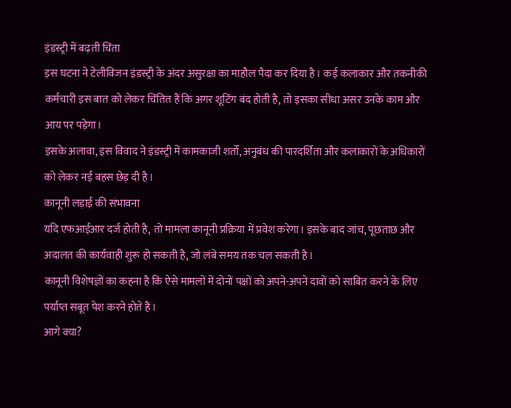इंडस्ट्री में बढ़ती चिंता
इस घटना ने टेलीविजन इंडस्ट्री के अंदर असुरक्षा का माहौल पैदा कर दिया है। कई कलाकार और तकनीकी कर्मचारी इस बात को लेकर चिंतित हैं कि अगर शूटिंग बंद होती है, तो इसका सीधा असर उनके काम और आय पर पड़ेगा।
इसके अलावा, इस विवाद ने इंडस्ट्री में कामकाजी शर्तों, अनुबंध की पारदर्शिता और कलाकारों के अधिकारों को लेकर नई बहस छेड़ दी है।
कानूनी लड़ाई की संभावना
यदि एफआईआर दर्ज होती है, तो मामला कानूनी प्रक्रिया में प्रवेश करेगा। इसके बाद जांच, पूछताछ और अदालत की कार्यवाही शुरू हो सकती है, जो लंबे समय तक चल सकती है।
कानूनी विशेषज्ञों का कहना है कि ऐसे मामलों में दोनों पक्षों को अपने-अपने दावों को साबित करने के लिए पर्याप्त सबूत पेश करने होते हैं।
आगे क्या?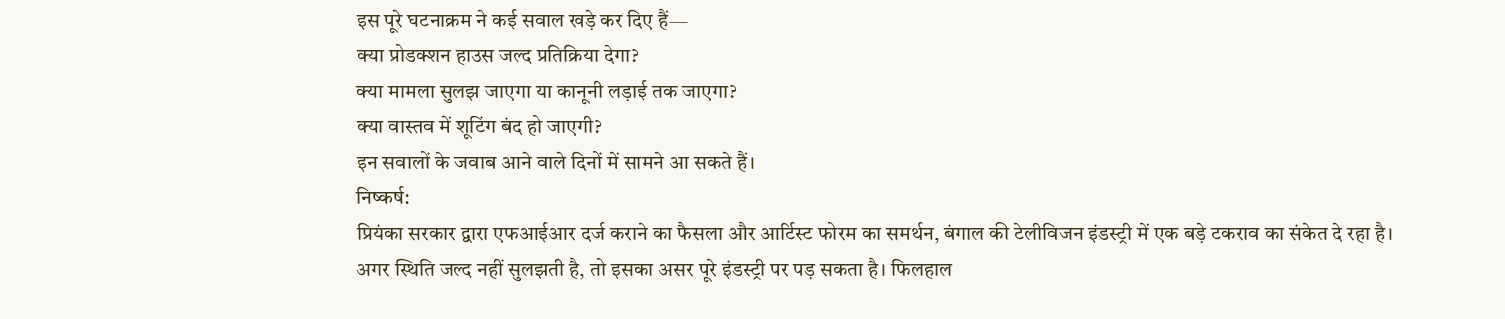इस पूरे घटनाक्रम ने कई सवाल खड़े कर दिए हैं—
क्या प्रोडक्शन हाउस जल्द प्रतिक्रिया देगा?
क्या मामला सुलझ जाएगा या कानूनी लड़ाई तक जाएगा?
क्या वास्तव में शूटिंग बंद हो जाएगी?
इन सवालों के जवाब आने वाले दिनों में सामने आ सकते हैं।
निष्कर्ष:
प्रियंका सरकार द्वारा एफआईआर दर्ज कराने का फैसला और आर्टिस्ट फोरम का समर्थन, बंगाल की टेलीविजन इंडस्ट्री में एक बड़े टकराव का संकेत दे रहा है।
अगर स्थिति जल्द नहीं सुलझती है, तो इसका असर पूरे इंडस्ट्री पर पड़ सकता है। फिलहाल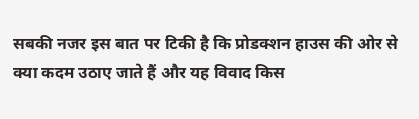सबकी नजर इस बात पर टिकी है कि प्रोडक्शन हाउस की ओर से क्या कदम उठाए जाते हैं और यह विवाद किस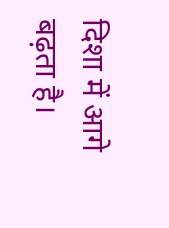दिशा में आगे बढ़ता है।